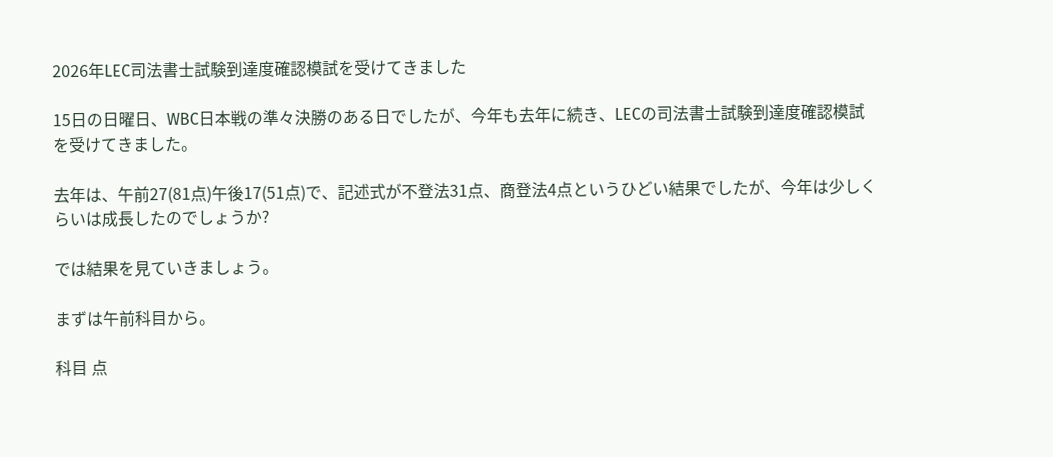2026年LEC司法書士試験到達度確認模試を受けてきました

15日の日曜日、WBC日本戦の準々決勝のある日でしたが、今年も去年に続き、LECの司法書士試験到達度確認模試を受けてきました。

去年は、午前27(81点)午後17(51点)で、記述式が不登法31点、商登法4点というひどい結果でしたが、今年は少しくらいは成長したのでしょうか?

では結果を見ていきましょう。

まずは午前科目から。

科目 点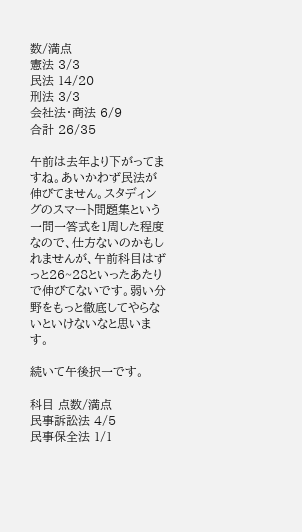数/満点
憲法 3/3
民法 14/20
刑法 3/3
会社法・商法 6/9
合計 26/35

午前は去年より下がってますね。あいかわず民法が伸びてません。スタディングのスマート問題集という一問一答式を1周した程度なので、仕方ないのかもしれませんが、午前科目はずっと26~28といったあたりで伸びてないです。弱い分野をもっと徹底してやらないといけないなと思います。

続いて午後択一です。

科目 点数/満点
民事訴訟法 4/5
民事保全法 1/1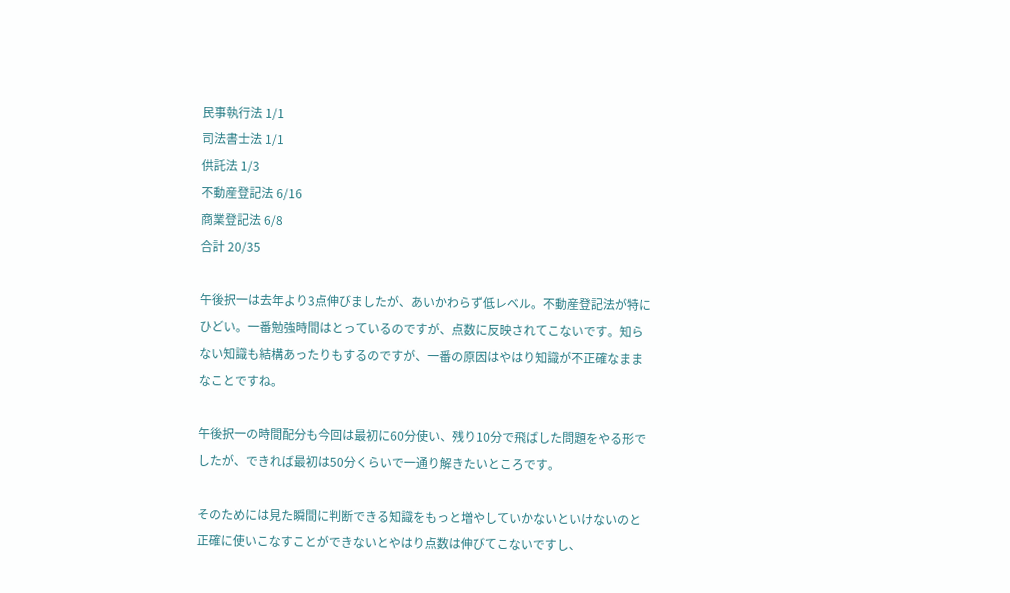民事執行法 1/1
司法書士法 1/1
供託法 1/3
不動産登記法 6/16
商業登記法 6/8
合計 20/35

午後択一は去年より3点伸びましたが、あいかわらず低レベル。不動産登記法が特にひどい。一番勉強時間はとっているのですが、点数に反映されてこないです。知らない知識も結構あったりもするのですが、一番の原因はやはり知識が不正確なままなことですね。

午後択一の時間配分も今回は最初に60分使い、残り10分で飛ばした問題をやる形でしたが、できれば最初は50分くらいで一通り解きたいところです。

そのためには見た瞬間に判断できる知識をもっと増やしていかないといけないのと正確に使いこなすことができないとやはり点数は伸びてこないですし、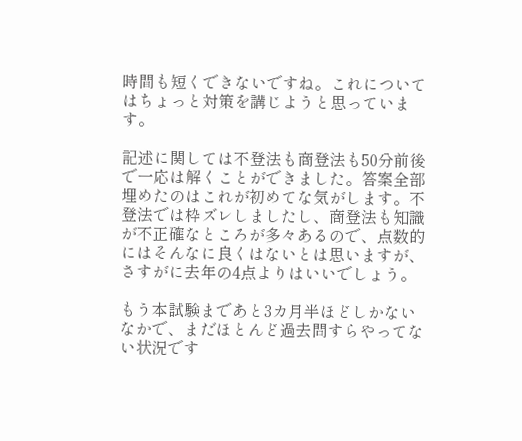時間も短くできないですね。これについてはちょっと対策を講じようと思っています。

記述に関しては不登法も商登法も50分前後で一応は解くことができました。答案全部埋めたのはこれが初めてな気がします。不登法では枠ズレしましたし、商登法も知識が不正確なところが多々あるので、点数的にはそんなに良くはないとは思いますが、さすがに去年の4点よりはいいでしょう。

もう本試験まであと3カ月半ほどしかないなかで、まだほとんど過去問すらやってない状況です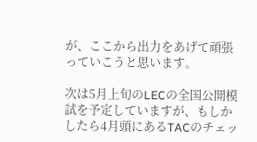が、ここから出力をあげて頑張っていこうと思います。

次は5月上旬のLECの全国公開模試を予定していますが、もしかしたら4月頭にあるTACのチェッ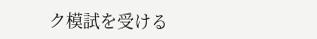ク模試を受ける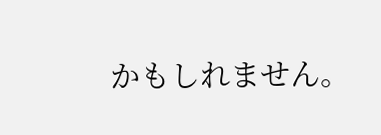かもしれません。